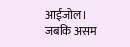आईजोल। जबकि असम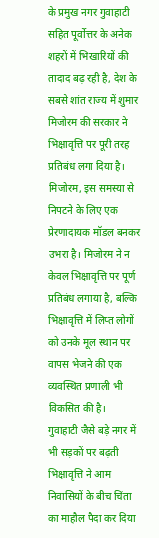के प्रमुख नगर गुवाहाटी सहित पूर्वोत्तर के अनेक शहरों में भिखारियों की तादाद बढ़ रही है, देश के सबसे शांत राज्य में शुमार मिजोरम की सरकार ने भिक्षावृत्ति पर पूरी तरह प्रतिबंध लगा दिया है। मिजोरम, इस समस्या से निपटने के लिए एक प्रेरणादायक मॉडल बनकर उभरा है। मिजोरम ने न केवल भिक्षावृत्ति पर पूर्ण प्रतिबंध लगाया है, बल्कि भिक्षावृत्ति में लिप्त लोगों को उनके मूल स्थान पर वापस भेजने की एक व्यवस्थित प्रणाली भी विकसित की है।
गुवाहाटी जैसे बड़े नगर में भी सड़कों पर बढ़ती भिक्षावृत्ति ने आम निवासियों के बीच चिंता का माहौल पैदा कर दिया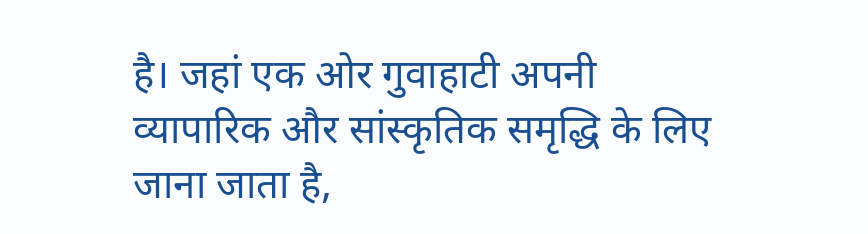है। जहां एक ओर गुवाहाटी अपनी व्यापारिक और सांस्कृतिक समृद्धि के लिए जाना जाता है,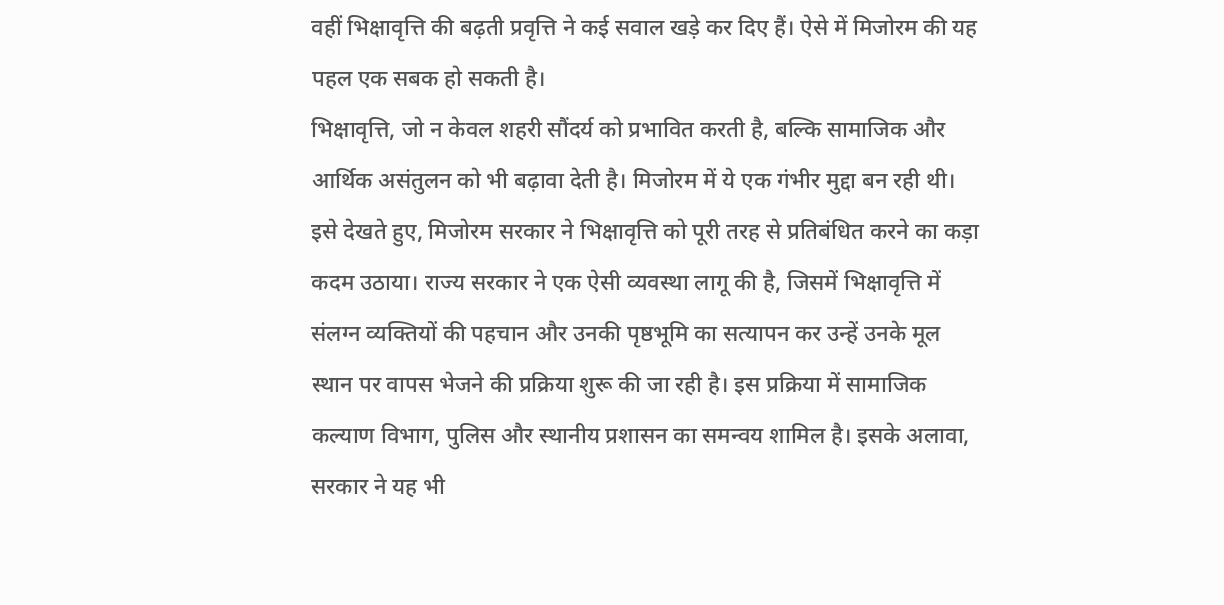वहीं भिक्षावृत्ति की बढ़ती प्रवृत्ति ने कई सवाल खड़े कर दिए हैं। ऐसे में मिजोरम की यह पहल एक सबक हो सकती है।
भिक्षावृत्ति, जो न केवल शहरी सौंदर्य को प्रभावित करती है, बल्कि सामाजिक और आर्थिक असंतुलन को भी बढ़ावा देती है। मिजोरम में ये एक गंभीर मुद्दा बन रही थी। इसे देखते हुए, मिजोरम सरकार ने भिक्षावृत्ति को पूरी तरह से प्रतिबंधित करने का कड़ा कदम उठाया। राज्य सरकार ने एक ऐसी व्यवस्था लागू की है, जिसमें भिक्षावृत्ति में संलग्न व्यक्तियों की पहचान और उनकी पृष्ठभूमि का सत्यापन कर उन्हें उनके मूल स्थान पर वापस भेजने की प्रक्रिया शुरू की जा रही है। इस प्रक्रिया में सामाजिक कल्याण विभाग, पुलिस और स्थानीय प्रशासन का समन्वय शामिल है। इसके अलावा, सरकार ने यह भी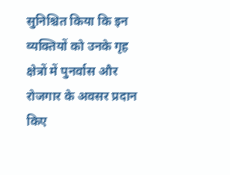सुनिश्चित किया कि इन व्यक्तियों को उनके गृह क्षेत्रों में पुनर्वास और रोजगार के अवसर प्रदान किए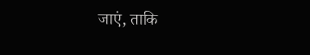जाएं, ताकि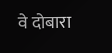वे दोबारा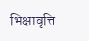भिक्षावृत्ति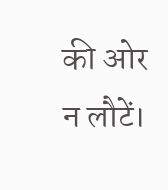की ओर न लौटें।